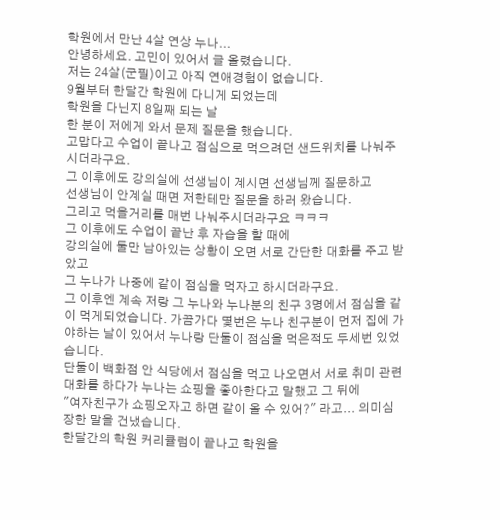학원에서 만난 4살 연상 누나...
안녕하세요. 고민이 있어서 글 올렸습니다.
저는 24살(군필)이고 아직 연애경험이 없습니다.
9월부터 한달간 학원에 다니게 되었는데
학원을 다닌지 8일째 되는 날
한 분이 저에게 와서 문제 질문을 했습니다.
고맙다고 수업이 끝나고 점심으로 먹으려던 샌드위치를 나눠주시더라구요.
그 이후에도 강의실에 선생님이 계시면 선생님께 질문하고
선생님이 안계실 때면 저한테만 질문을 하러 왔습니다.
그리고 먹을거리를 매번 나눠주시더라구요 ㅋㅋㅋ
그 이후에도 수업이 끝난 후 자습을 할 때에
강의실에 둘만 남아있는 상황이 오면 서로 간단한 대화를 주고 받았고
그 누나가 나중에 같이 점심을 먹자고 하시더라구요.
그 이후엔 계속 저랑 그 누나와 누나분의 친구 3명에서 점심을 같이 먹게되었습니다. 가끔가다 몇번은 누나 친구분이 먼저 집에 가야하는 날이 있어서 누나랑 단둘이 점심을 먹은적도 두세번 있었습니다.
단둘이 백화점 안 식당에서 점심을 먹고 나오면서 서로 취미 관련 대화를 하다가 누나는 쇼핑을 좋아한다고 말했고 그 뒤에
"여자친구가 쇼핑오자고 하면 같이 올 수 있어?" 라고... 의미심장한 말을 건냈습니다.
한달간의 학원 커리큘럼이 끝나고 학원을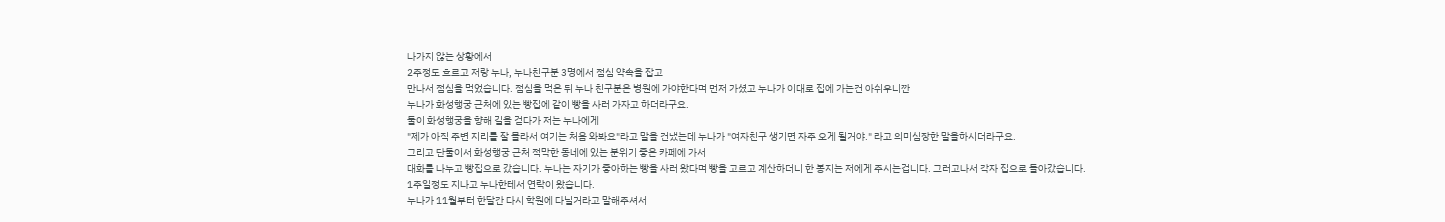나가지 않는 상황에서
2주정도 흐르고 저랑 누나, 누나친구분 3명에서 점심 약속을 잡고
만나서 점심을 먹었습니다. 점심을 먹은 뒤 누나 친구분은 병원에 가야한다며 먼저 가셨고 누나가 이대로 집에 가는건 아쉬우니깐
누나가 화성행궁 근처에 있는 빵집에 같이 빵을 사러 가자고 하더라구요.
둘이 화성행궁을 향해 길을 걷다가 저는 누나에게
"제가 아직 주변 지리를 잘 몰라서 여기는 처음 와봐요"라고 말을 건냈는데 누나가 "여자친구 생기면 자주 오게 될거야." 라고 의미심장한 말을하시더라구요.
그리고 단둘이서 화성행궁 근처 적막한 동네에 있는 분위기 좋은 카페에 가서
대화를 나누고 빵집으로 갔습니다. 누나는 자기가 좋아하는 빵을 사러 왔다며 빵을 고르고 계산하더니 한 봉지는 저에게 주시는겁니다. 그러고나서 각자 집으로 돌아갔습니다.
1주일정도 지나고 누나한테서 연락이 왔습니다.
누나가 11월부터 한달간 다시 학원에 다닐거라고 말해주셔서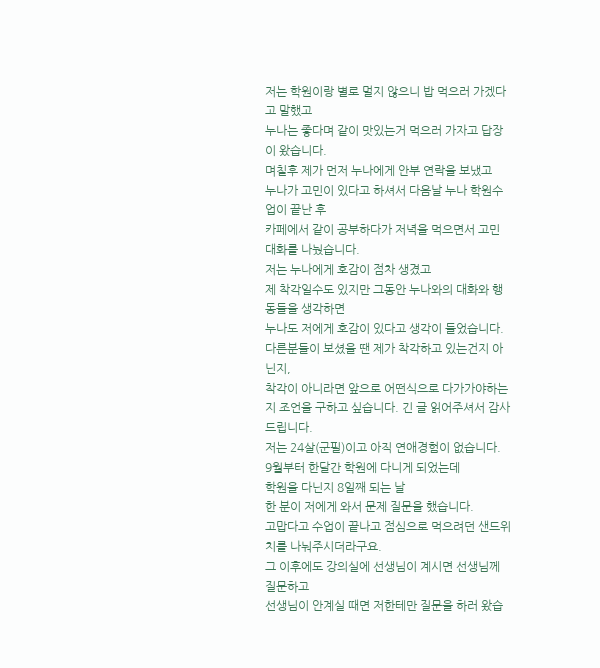저는 학원이랑 별로 멀지 않으니 밥 먹으러 가겠다고 말했고
누나는 좋다며 같이 맛있는거 먹으러 가자고 답장이 왔습니다.
며칠후 제가 먼저 누나에게 안부 연락을 보냈고
누나가 고민이 있다고 하셔서 다음날 누나 학원수업이 끝난 후
카페에서 같이 공부하다가 저녁을 먹으면서 고민 대화를 나눴습니다.
저는 누나에게 호감이 점차 생겼고
제 착각일수도 있지만 그동안 누나와의 대화와 행동들을 생각하면
누나도 저에게 호감이 있다고 생각이 들었습니다.
다른분들이 보셨을 땐 제가 착각하고 있는건지 아닌지,
착각이 아니라면 앞으로 어떤식으로 다가가야하는지 조언을 구하고 싶습니다. 긴 글 읽어주셔서 감사드립니다.
저는 24살(군필)이고 아직 연애경험이 없습니다.
9월부터 한달간 학원에 다니게 되었는데
학원을 다닌지 8일째 되는 날
한 분이 저에게 와서 문제 질문을 했습니다.
고맙다고 수업이 끝나고 점심으로 먹으려던 샌드위치를 나눠주시더라구요.
그 이후에도 강의실에 선생님이 계시면 선생님께 질문하고
선생님이 안계실 때면 저한테만 질문을 하러 왔습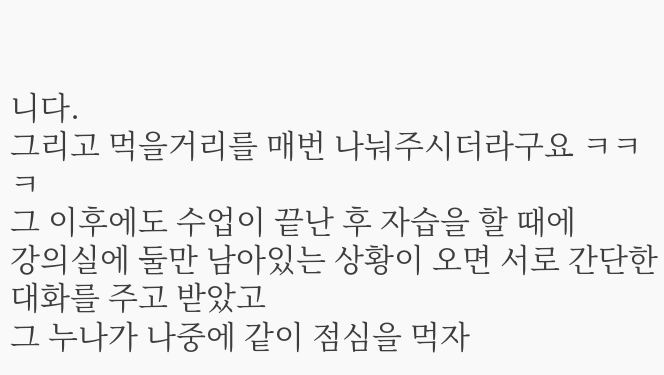니다.
그리고 먹을거리를 매번 나눠주시더라구요 ㅋㅋㅋ
그 이후에도 수업이 끝난 후 자습을 할 때에
강의실에 둘만 남아있는 상황이 오면 서로 간단한 대화를 주고 받았고
그 누나가 나중에 같이 점심을 먹자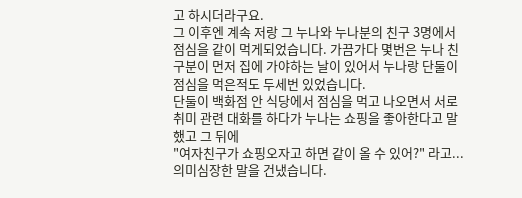고 하시더라구요.
그 이후엔 계속 저랑 그 누나와 누나분의 친구 3명에서 점심을 같이 먹게되었습니다. 가끔가다 몇번은 누나 친구분이 먼저 집에 가야하는 날이 있어서 누나랑 단둘이 점심을 먹은적도 두세번 있었습니다.
단둘이 백화점 안 식당에서 점심을 먹고 나오면서 서로 취미 관련 대화를 하다가 누나는 쇼핑을 좋아한다고 말했고 그 뒤에
"여자친구가 쇼핑오자고 하면 같이 올 수 있어?" 라고... 의미심장한 말을 건냈습니다.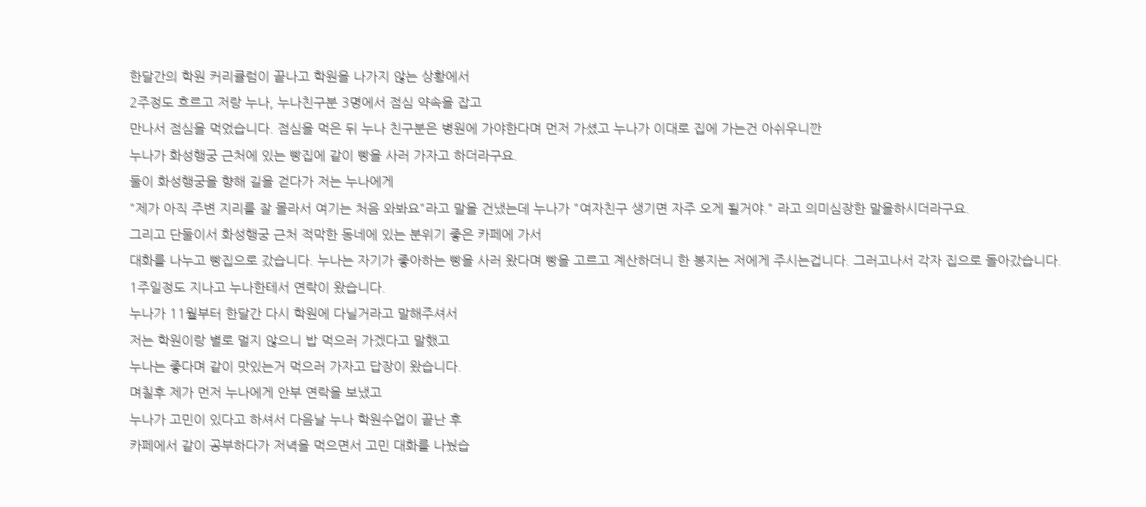한달간의 학원 커리큘럼이 끝나고 학원을 나가지 않는 상황에서
2주정도 흐르고 저랑 누나, 누나친구분 3명에서 점심 약속을 잡고
만나서 점심을 먹었습니다. 점심을 먹은 뒤 누나 친구분은 병원에 가야한다며 먼저 가셨고 누나가 이대로 집에 가는건 아쉬우니깐
누나가 화성행궁 근처에 있는 빵집에 같이 빵을 사러 가자고 하더라구요.
둘이 화성행궁을 향해 길을 걷다가 저는 누나에게
"제가 아직 주변 지리를 잘 몰라서 여기는 처음 와봐요"라고 말을 건냈는데 누나가 "여자친구 생기면 자주 오게 될거야." 라고 의미심장한 말을하시더라구요.
그리고 단둘이서 화성행궁 근처 적막한 동네에 있는 분위기 좋은 카페에 가서
대화를 나누고 빵집으로 갔습니다. 누나는 자기가 좋아하는 빵을 사러 왔다며 빵을 고르고 계산하더니 한 봉지는 저에게 주시는겁니다. 그러고나서 각자 집으로 돌아갔습니다.
1주일정도 지나고 누나한테서 연락이 왔습니다.
누나가 11월부터 한달간 다시 학원에 다닐거라고 말해주셔서
저는 학원이랑 별로 멀지 않으니 밥 먹으러 가겠다고 말했고
누나는 좋다며 같이 맛있는거 먹으러 가자고 답장이 왔습니다.
며칠후 제가 먼저 누나에게 안부 연락을 보냈고
누나가 고민이 있다고 하셔서 다음날 누나 학원수업이 끝난 후
카페에서 같이 공부하다가 저녁을 먹으면서 고민 대화를 나눴습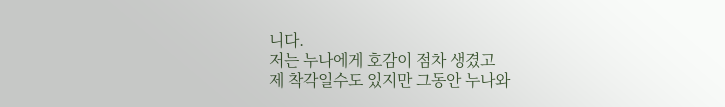니다.
저는 누나에게 호감이 점차 생겼고
제 착각일수도 있지만 그동안 누나와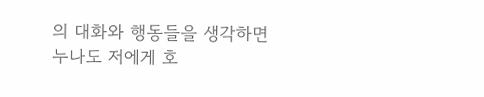의 대화와 행동들을 생각하면
누나도 저에게 호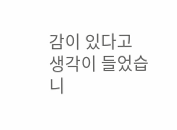감이 있다고 생각이 들었습니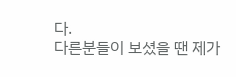다.
다른분들이 보셨을 땐 제가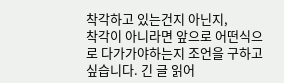착각하고 있는건지 아닌지,
착각이 아니라면 앞으로 어떤식으로 다가가야하는지 조언을 구하고 싶습니다. 긴 글 읽어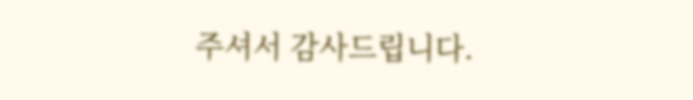주셔서 감사드립니다.